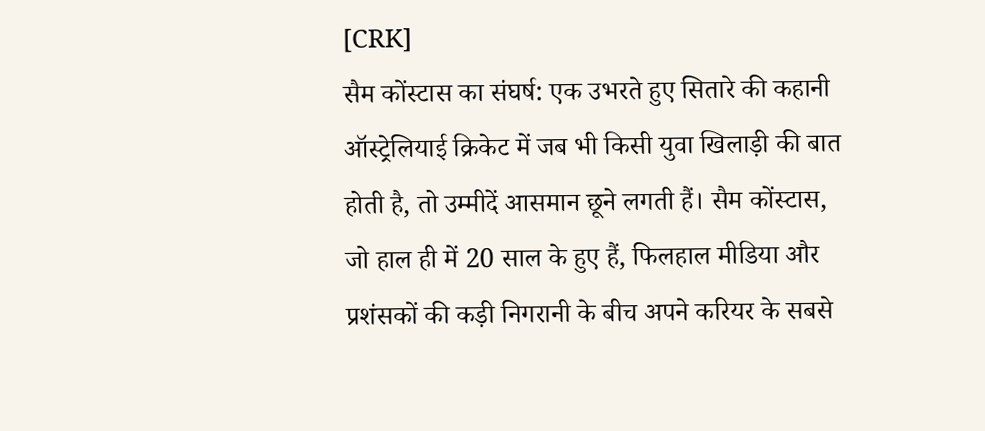[CRK]
सैम कोंस्टास का संघर्ष: एक उभरते हुए सितारे की कहानी
ऑस्ट्रेलियाई क्रिकेट में जब भी किसी युवा खिलाड़ी की बात होती है, तो उम्मीदें आसमान छूने लगती हैं। सैम कोंस्टास, जो हाल ही में 20 साल के हुए हैं, फिलहाल मीडिया और प्रशंसकों की कड़ी निगरानी के बीच अपने करियर के सबसे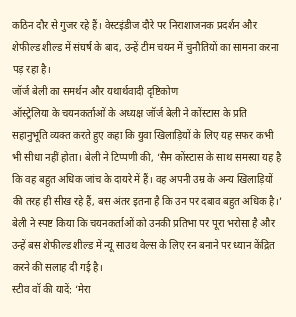कठिन दौर से गुजर रहे हैं। वेस्टइंडीज दौरे पर निराशाजनक प्रदर्शन और शेफील्ड शील्ड में संघर्ष के बाद, उन्हें टीम चयन में चुनौतियों का सामना करना पड़ रहा है।
जॉर्ज बेली का समर्थन और यथार्थवादी दृष्टिकोण
ऑस्ट्रेलिया के चयनकर्ताओं के अध्यक्ष जॉर्ज बेली ने कोंस्टास के प्रति सहानुभूति व्यक्त करते हुए कहा कि युवा खिलाड़ियों के लिए यह सफर कभी भी सीधा नहीं होता। बेली ने टिप्पणी की, ‘सैम कोंस्टास के साथ समस्या यह है कि वह बहुत अधिक जांच के दायरे में हैं। वह अपनी उम्र के अन्य खिलाड़ियों की तरह ही सीख रहे हैं, बस अंतर इतना है कि उन पर दबाव बहुत अधिक है।’ बेली ने स्पष्ट किया कि चयनकर्ताओं को उनकी प्रतिभा पर पूरा भरोसा है और उन्हें बस शेफील्ड शील्ड में न्यू साउथ वेल्स के लिए रन बनाने पर ध्यान केंद्रित करने की सलाह दी गई है।
स्टीव वॉ की यादें: ‘मेरा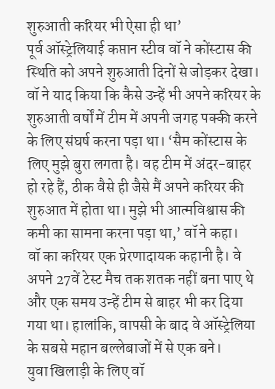शुरुआती करियर भी ऐसा ही था’
पूर्व ऑस्ट्रेलियाई कप्तान स्टीव वॉ ने कोंस्टास की स्थिति को अपने शुरुआती दिनों से जोड़कर देखा। वॉ ने याद किया कि कैसे उन्हें भी अपने करियर के शुरुआती वर्षों में टीम में अपनी जगह पक्की करने के लिए संघर्ष करना पड़ा था। ‘सैम कोंस्टास के लिए मुझे बुरा लगता है। वह टीम में अंदर-बाहर हो रहे हैं, ठीक वैसे ही जैसे मैं अपने करियर की शुरुआत में होता था। मुझे भी आत्मविश्वास की कमी का सामना करना पड़ा था,’ वॉ ने कहा।
वॉ का करियर एक प्रेरणादायक कहानी है। वे अपने 27वें टेस्ट मैच तक शतक नहीं बना पाए थे और एक समय उन्हें टीम से बाहर भी कर दिया गया था। हालांकि, वापसी के बाद वे ऑस्ट्रेलिया के सबसे महान बल्लेबाजों में से एक बने।
युवा खिलाड़ी के लिए वॉ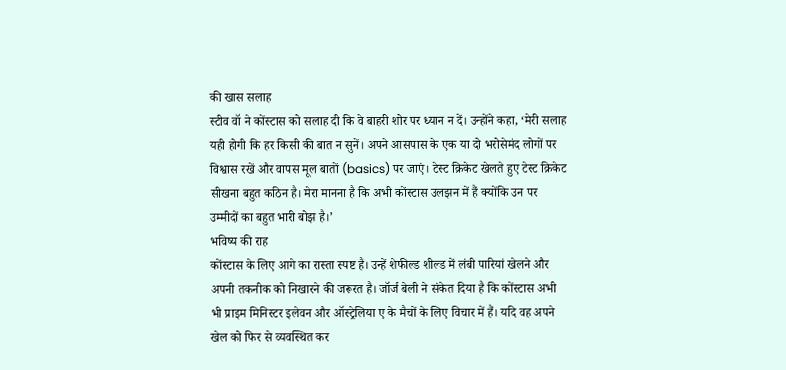की खास सलाह
स्टीव वॉ ने कोंस्टास को सलाह दी कि वे बाहरी शोर पर ध्यान न दें। उन्होंने कहा, ‘मेरी सलाह यही होगी कि हर किसी की बात न सुनें। अपने आसपास के एक या दो भरोसेमंद लोगों पर विश्वास रखें और वापस मूल बातों (basics) पर जाएं। टेस्ट क्रिकेट खेलते हुए टेस्ट क्रिकेट सीखना बहुत कठिन है। मेरा मानना है कि अभी कोंस्टास उलझन में हैं क्योंकि उन पर उम्मीदों का बहुत भारी बोझ है।’
भविष्य की राह
कोंस्टास के लिए आगे का रास्ता स्पष्ट है। उन्हें शेफील्ड शील्ड में लंबी पारियां खेलने और अपनी तकनीक को निखारने की जरूरत है। जॉर्ज बेली ने संकेत दिया है कि कोंस्टास अभी भी प्राइम मिनिस्टर इलेवन और ऑस्ट्रेलिया ए के मैचों के लिए विचार में हैं। यदि वह अपने खेल को फिर से व्यवस्थित कर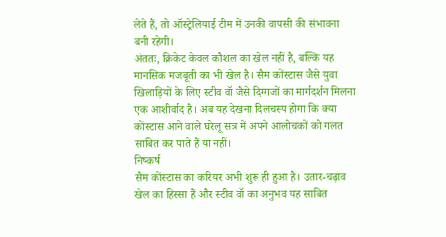लेते हैं, तो ऑस्ट्रेलियाई टीम में उनकी वापसी की संभावना बनी रहेगी।
अंततः, क्रिकेट केवल कौशल का खेल नहीं है, बल्कि यह मानसिक मजबूती का भी खेल है। सैम कोंस्टास जैसे युवा खिलाड़ियों के लिए स्टीव वॉ जैसे दिग्गजों का मार्गदर्शन मिलना एक आशीर्वाद है। अब यह देखना दिलचस्प होगा कि क्या कोंस्टास आने वाले घरेलू सत्र में अपने आलोचकों को गलत साबित कर पाते हैं या नहीं।
निष्कर्ष
सैम कोंस्टास का करियर अभी शुरू ही हुआ है। उतार-चढ़ाव खेल का हिस्सा हैं और स्टीव वॉ का अनुभव यह साबित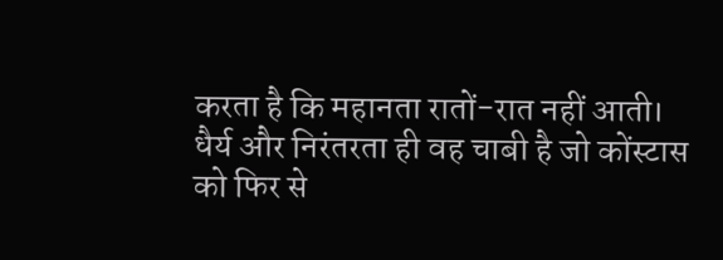करता है कि महानता रातों-रात नहीं आती। धैर्य और निरंतरता ही वह चाबी है जो कोंस्टास को फिर से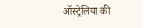ऑस्ट्रेलिया की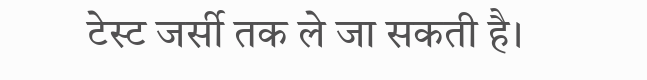टेस्ट जर्सी तक ले जा सकती है।